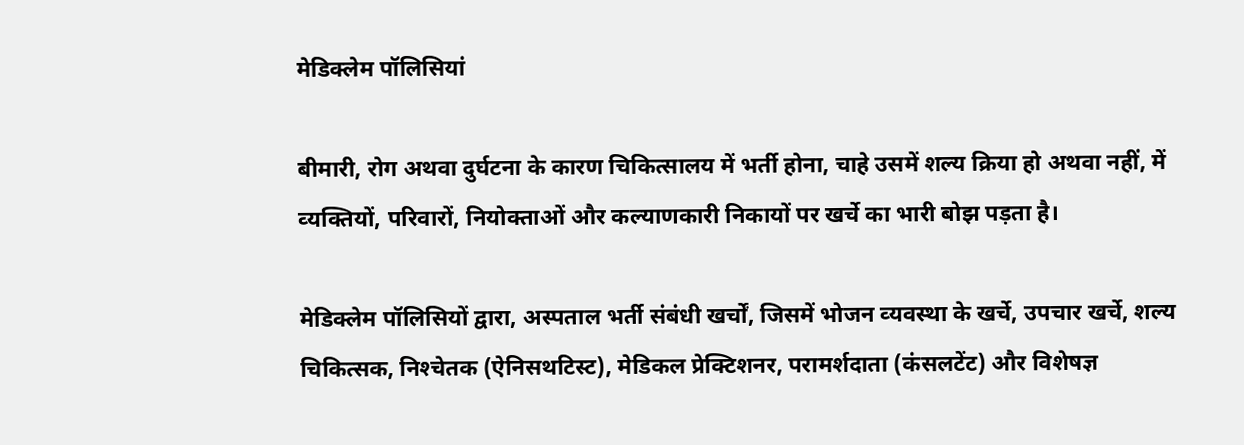मेडिक्‍लेम पॉलिसियां

बीमारी, रोग अथवा दुर्घटना के कारण चिकित्‍सालय में भर्ती होना, चाहे उसमें शल्‍य क्रिया हो अथवा नहीं, में व्‍यक्तियों, परिवारों, नियोक्‍ताओं और कल्‍याणकारी निकायों पर खर्चे का भारी बोझ पड़ता है।

मेडिक्‍लेम पॉलिसियों द्वारा, अस्‍पताल भर्ती संबंधी खर्चों, जिसमें भोजन व्‍यवस्‍था के खर्चे, उपचार खर्चे, शल्‍य चिकित्‍सक, निश्‍चेतक (ऐनिसथटिस्‍ट), मेडिकल प्रेक्टिशनर, परामर्शदाता (कंसलटेंट) और विशेषज्ञ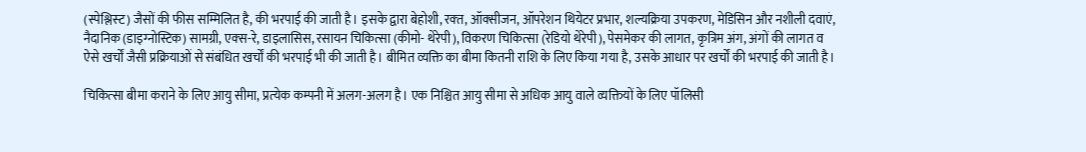(स्‍पेश्लिस्‍ट) जैसों की फीस सम्मिलित है, की भरपाई की जाती है। इसके द्वारा बेहोशी, रक्‍त, ऑक्‍सीजन, ऑपरेशन थियेटर प्रभार, शल्‍यक्रिया उपकरण, मेडिसिन और नशीली दवाएं, नैदानिक (डाइग्‍नोस्टिक) सामग्री, एक्‍स-रे, डाइलासिस, रसायन चिकित्‍सा (कीमो- थेरेपी), विकरण चिकित्‍सा (रेडियो थेरेपी), पेसमेकर की लागत, कृत्रिम अंग, अंगों की लागत व ऐसे खर्चों जैसी प्रक्रियाओं से संबंधित खर्चों की भरपाई भी की जाती है। बीमित व्‍यक्ति का बीमा कितनी राशि के लिए किया गया है, उसके आधार पर खर्चों की भरपाई की जाती है।

चिकित्‍सा बीमा कराने के लिए आयु सीमा, प्रत्‍येक कम्‍पनी में अलग-अलग है। एक निश्चित आयु सीमा से अधिक आयु वाले व्‍यक्तियों के लिए पॉलिसी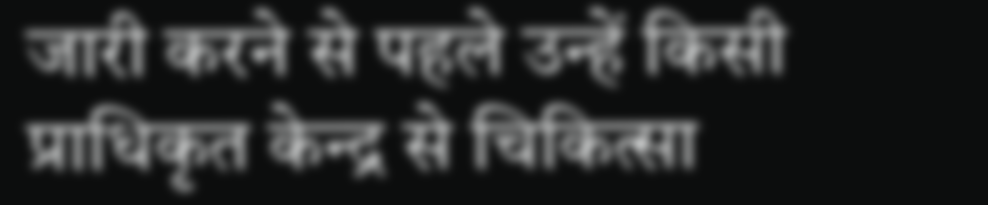जारी करने से पहले उन्‍हें किसी प्राधिकृत केन्‍द्र से चिकित्‍सा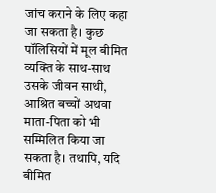जांच कराने के लिए कहा जा सकता है। कुछ पॉलिसियों में मूल बीमित व्‍यक्ति के साथ-साथ उसके जीवन साथी, आश्रित बच्‍चों अथवा माता-पिता को भी सम्मिलित किया जा सकता है। तथापि, यदि बीमित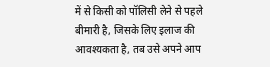में से किसी को पॉलिसी लेने से पहले बीमारी है, जिसके लिए इलाज की आवश्‍यकता है, तब उसे अपने आप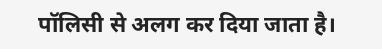पॉलिसी से अलग कर दिया जाता है।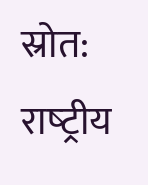स्रोत: राष्‍ट्रीय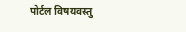पोर्टल विषयवस्‍तु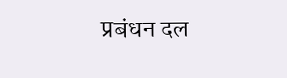प्रबंधन दल